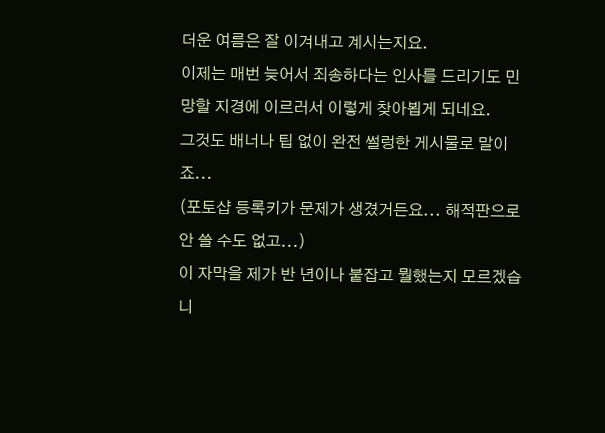더운 여름은 잘 이겨내고 계시는지요.
이제는 매번 늦어서 죄송하다는 인사를 드리기도 민망할 지경에 이르러서 이렇게 찾아뵙게 되네요.
그것도 배너나 팁 없이 완전 썰렁한 게시물로 말이죠...
(포토샵 등록키가 문제가 생겼거든요... 해적판으로 안 쓸 수도 없고...)
이 자막을 제가 반 년이나 붙잡고 뭘했는지 모르겠습니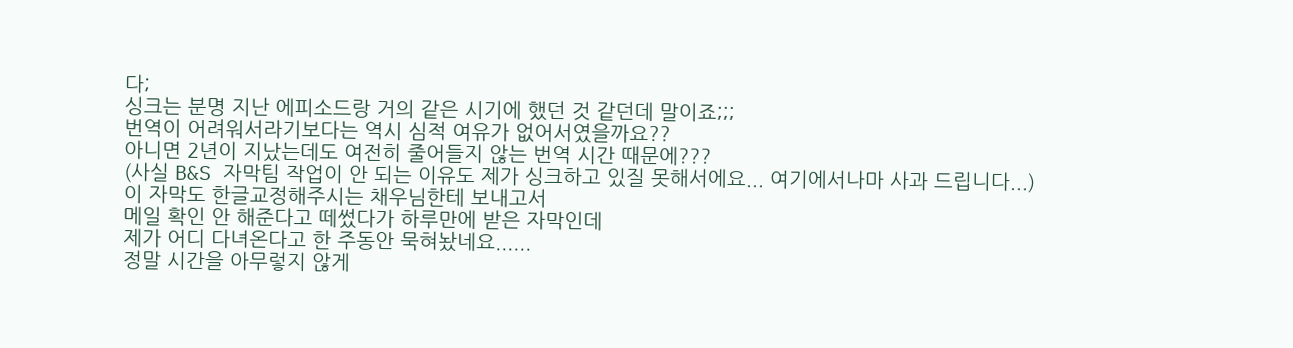다;
싱크는 분명 지난 에피소드랑 거의 같은 시기에 했던 것 같던데 말이죠;;;
번역이 어려워서라기보다는 역시 심적 여유가 없어서였을까요??
아니면 2년이 지났는데도 여전히 줄어들지 않는 번역 시간 때문에???
(사실 B&S 자막팀 작업이 안 되는 이유도 제가 싱크하고 있질 못해서에요... 여기에서나마 사과 드립니다...)
이 자막도 한글교정해주시는 채우님한테 보내고서
메일 확인 안 해준다고 떼썼다가 하루만에 받은 자막인데
제가 어디 다녀온다고 한 주동안 묵혀놨네요......
정말 시간을 아무렇지 않게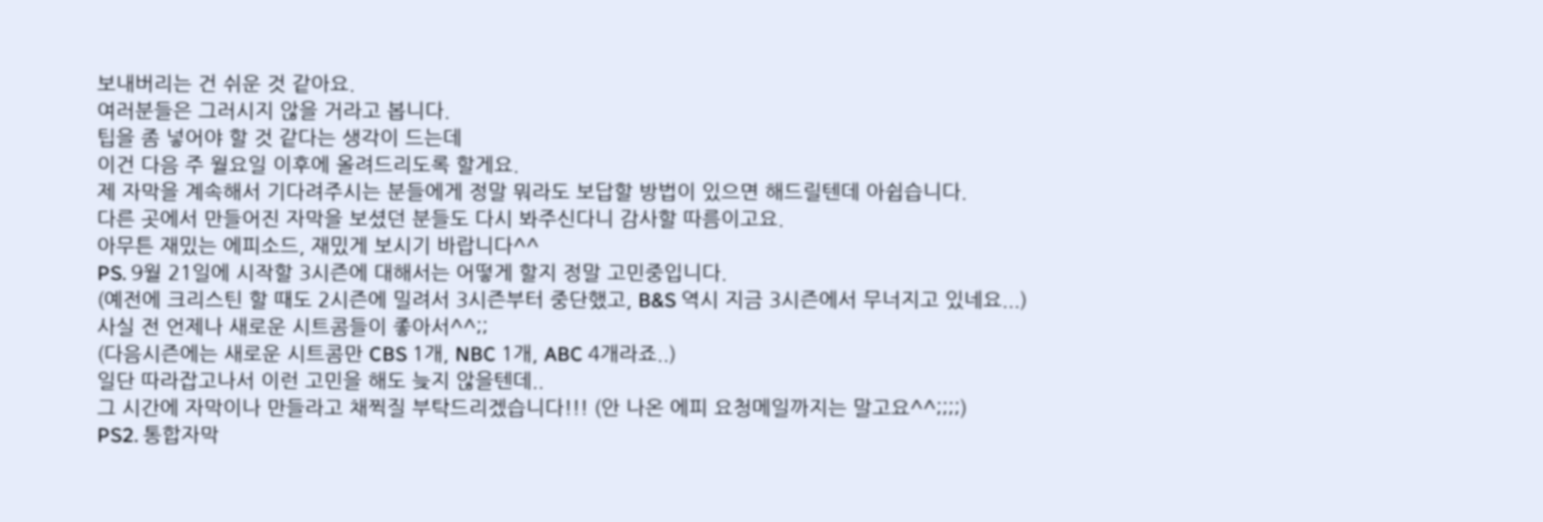보내버리는 건 쉬운 것 같아요.
여러분들은 그러시지 않을 거라고 봅니다.
팁을 좀 넣어야 할 것 같다는 생각이 드는데
이건 다음 주 월요일 이후에 올려드리도록 할게요.
제 자막을 계속해서 기다려주시는 분들에게 정말 뭐라도 보답할 방법이 있으면 해드릴텐데 아쉽습니다.
다른 곳에서 만들어진 자막을 보셨던 분들도 다시 봐주신다니 감사할 따름이고요.
아무튼 재밌는 에피소드, 재밌게 보시기 바랍니다^^
PS. 9월 21일에 시작할 3시즌에 대해서는 어떻게 할지 정말 고민중입니다.
(예전에 크리스틴 할 때도 2시즌에 밀려서 3시즌부터 중단했고, B&S 역시 지금 3시즌에서 무너지고 있네요...)
사실 전 언제나 새로운 시트콤들이 좋아서^^;;
(다음시즌에는 새로운 시트콤만 CBS 1개, NBC 1개, ABC 4개라죠..)
일단 따라잡고나서 이런 고민을 해도 늦지 않을텐데..
그 시간에 자막이나 만들라고 채찍질 부탁드리겠습니다!!! (안 나온 에피 요청메일까지는 말고요^^;;;;)
PS2. 통합자막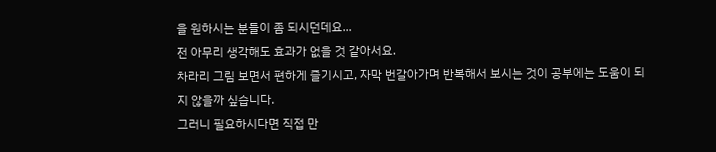을 원하시는 분들이 좀 되시던데요...
전 아무리 생각해도 효과가 없을 것 같아서요.
차라리 그림 보면서 편하게 즐기시고, 자막 번갈아가며 반복해서 보시는 것이 공부에는 도움이 되지 않을까 싶습니다.
그러니 필요하시다면 직접 만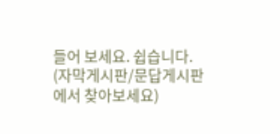들어 보세요. 쉽습니다.
(자막게시판/문답게시판에서 찾아보세요)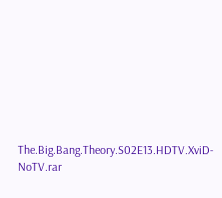The.Big.Bang.Theory.S02E13.HDTV.XviD-NoTV.rar